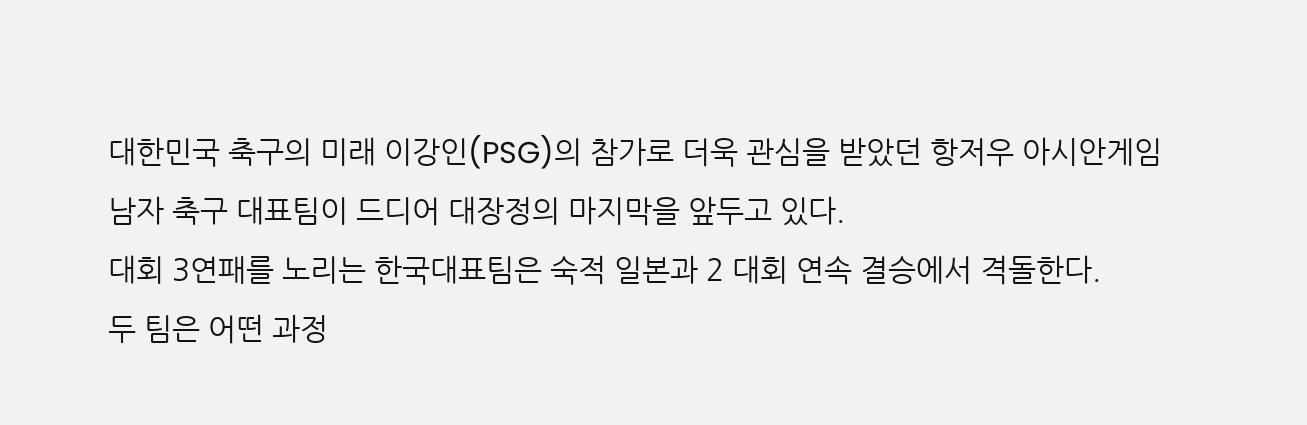대한민국 축구의 미래 이강인(PSG)의 참가로 더욱 관심을 받았던 항저우 아시안게임 남자 축구 대표팀이 드디어 대장정의 마지막을 앞두고 있다.
대회 3연패를 노리는 한국대표팀은 숙적 일본과 2 대회 연속 결승에서 격돌한다.
두 팀은 어떤 과정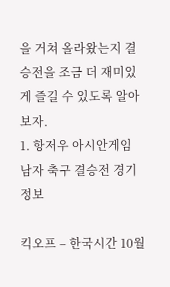을 거쳐 올라왔는지 결승전을 조금 더 재미있게 즐길 수 있도록 알아보자.
1. 항저우 아시안게임 남자 축구 결승전 경기 정보

킥오프 – 한국시간 10월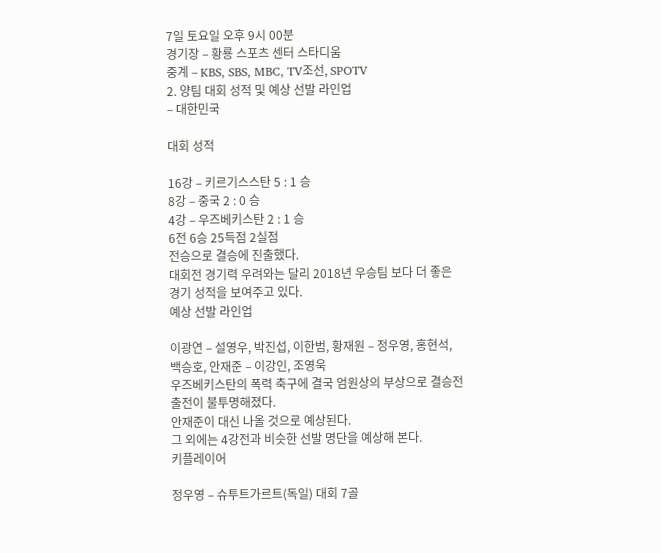7일 토요일 오후 9시 00분
경기장 – 황룡 스포츠 센터 스타디움
중계 – KBS, SBS, MBC, TV조선, SPOTV
2. 양팀 대회 성적 및 예상 선발 라인업
– 대한민국

대회 성적

16강 – 키르기스스탄 5 : 1 승
8강 – 중국 2 : 0 승
4강 – 우즈베키스탄 2 : 1 승
6전 6승 25득점 2실점
전승으로 결승에 진출했다.
대회전 경기력 우려와는 달리 2018년 우승팀 보다 더 좋은 경기 성적을 보여주고 있다.
예상 선발 라인업

이광연 – 설영우, 박진섭, 이한범, 황재원 – 정우영, 홍현석, 백승호, 안재준 – 이강인, 조영욱
우즈베키스탄의 폭력 축구에 결국 엄원상의 부상으로 결승전 출전이 불투명해졌다.
안재준이 대신 나올 것으로 예상된다.
그 외에는 4강전과 비슷한 선발 명단을 예상해 본다.
키플레이어

정우영 – 슈투트가르트(독일) 대회 7골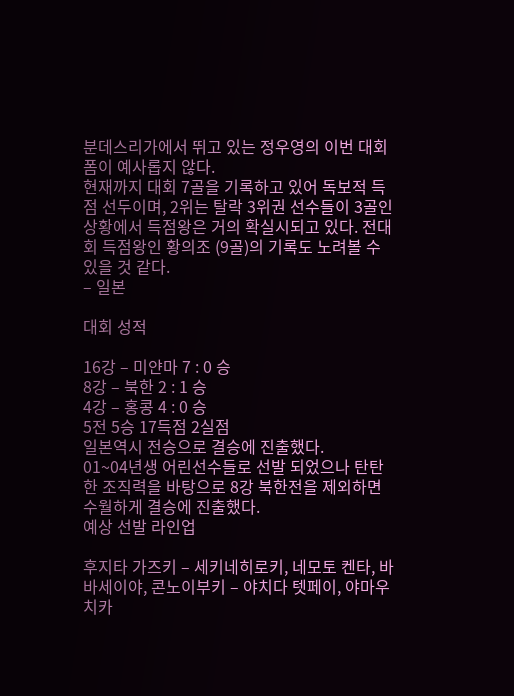분데스리가에서 뛰고 있는 정우영의 이번 대회 폼이 예사롭지 않다.
현재까지 대회 7골을 기록하고 있어 독보적 득점 선두이며, 2위는 탈락 3위권 선수들이 3골인 상황에서 득점왕은 거의 확실시되고 있다. 전대회 득점왕인 황의조 (9골)의 기록도 노려볼 수 있을 것 같다.
– 일본

대회 성적

16강 – 미얀마 7 : 0 승
8강 – 북한 2 : 1 승
4강 – 홍콩 4 : 0 승
5전 5승 17득점 2실점
일본역시 전승으로 결승에 진출했다.
01~04년생 어린선수들로 선발 되었으나 탄탄한 조직력을 바탕으로 8강 북한전을 제외하면 수월하게 결승에 진출했다.
예상 선발 라인업

후지타 가즈키 – 세키네히로키, 네모토 켄타, 바바세이야, 콘노이부키 – 야치다 텟페이, 야마우치카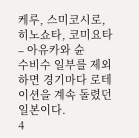케루, 스미코시로, 히노쇼타, 코미요타 – 아유카와 슌
수비수 일부를 제외하면 경기마다 로테이션을 계속 돌렸던 일본이다.
4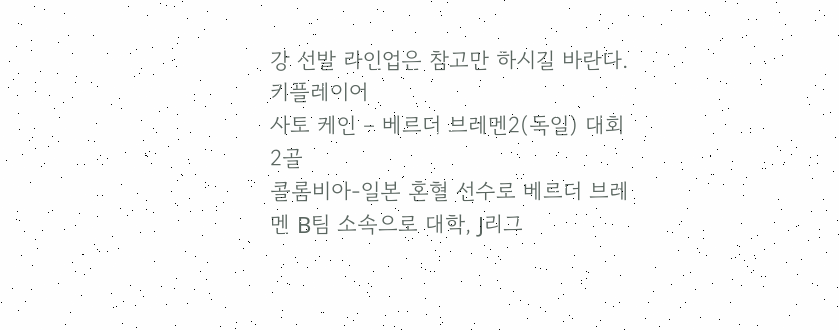강 선발 라인업은 참고만 하시길 바란다.
키플레이어
사토 케인 – 베르더 브레멘2(독일) 대회 2골
콜롬비아-일본 혼혈 선수로 베르더 브레멘 B팀 소속으로 대학, J리그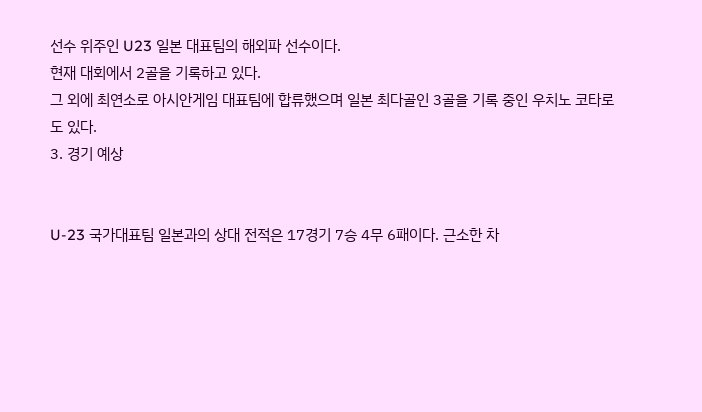선수 위주인 U23 일본 대표팀의 해외파 선수이다.
현재 대회에서 2골을 기록하고 있다.
그 외에 최연소로 아시안게임 대표팀에 합류했으며 일본 최다골인 3골을 기록 중인 우치노 코타로도 있다.
3. 경기 예상


U-23 국가대표팀 일본과의 상대 전적은 17경기 7승 4무 6패이다. 근소한 차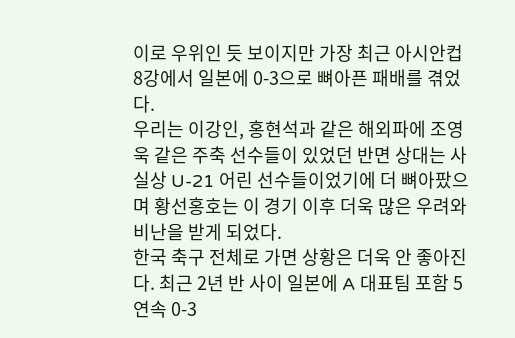이로 우위인 듯 보이지만 가장 최근 아시안컵 8강에서 일본에 0-3으로 뼈아픈 패배를 겪었다.
우리는 이강인, 홍현석과 같은 해외파에 조영욱 같은 주축 선수들이 있었던 반면 상대는 사실상 U-21 어린 선수들이었기에 더 뼈아팠으며 황선홍호는 이 경기 이후 더욱 많은 우려와 비난을 받게 되었다.
한국 축구 전체로 가면 상황은 더욱 안 좋아진다. 최근 2년 반 사이 일본에 A 대표팀 포함 5연속 0-3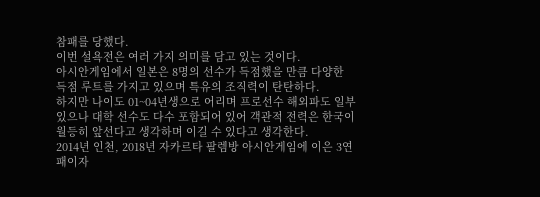참패를 당했다.
이번 설욕전은 여러 가지 의미를 담고 있는 것이다.
아시안게임에서 일본은 8명의 선수가 득점했을 만큼 다양한 득점 루트를 가지고 있으며 특유의 조직력이 탄탄하다.
하지만 나이도 01~04년생으로 어리며 프로선수 해외파도 일부 있으나 대학 선수도 다수 포함되어 있어 객관적 전력은 한국이 월등히 앞선다고 생각하며 이길 수 있다고 생각한다.
2014년 인천, 2018년 자카르타 팔렘방 아시안게임에 이은 3연패이자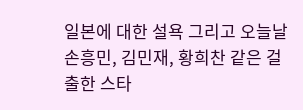일본에 대한 설욕 그리고 오늘날 손흥민, 김민재, 황희찬 같은 걸출한 스타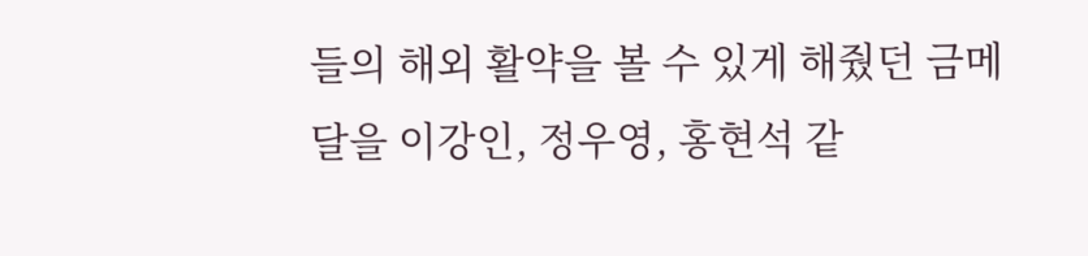들의 해외 활약을 볼 수 있게 해줬던 금메달을 이강인, 정우영, 홍현석 같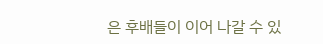은 후배들이 이어 나갈 수 있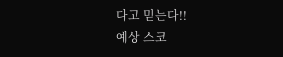다고 믿는다!!
예상 스코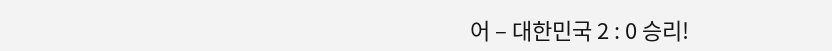어 – 대한민국 2 : 0 승리!